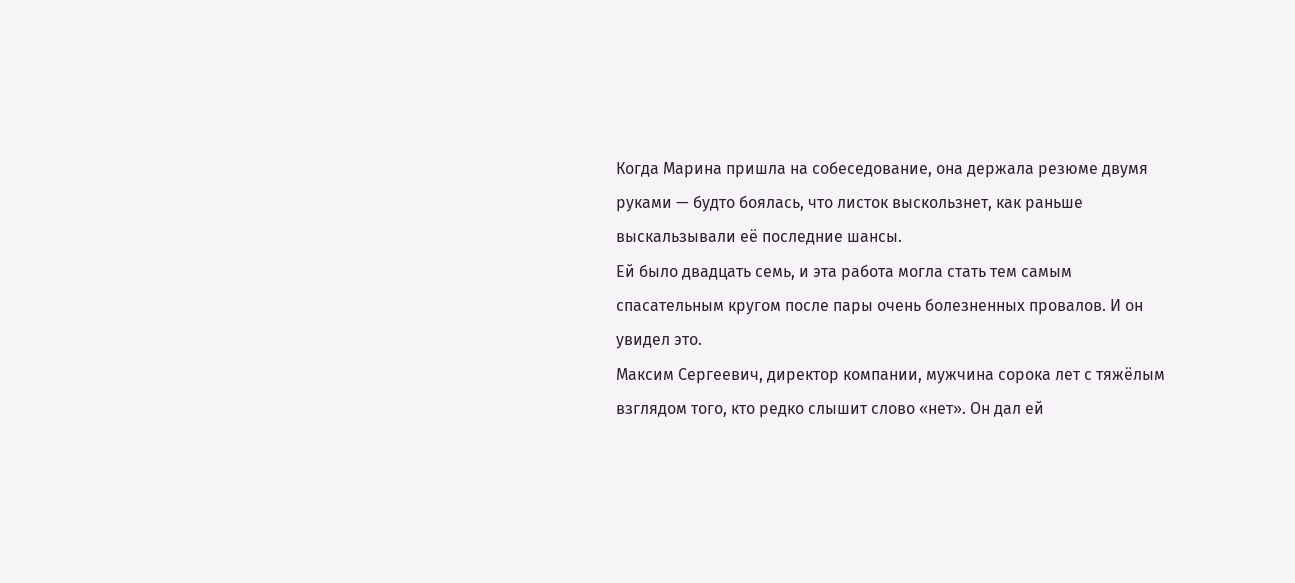Когда Марина пришла на собеседование, она держала резюме двумя руками — будто боялась, что листок выскользнет, как раньше выскальзывали её последние шансы.
Ей было двадцать семь, и эта работа могла стать тем самым спасательным кругом после пары очень болезненных провалов. И он увидел это.
Максим Сергеевич, директор компании, мужчина сорока лет с тяжёлым взглядом того, кто редко слышит слово «нет». Он дал ей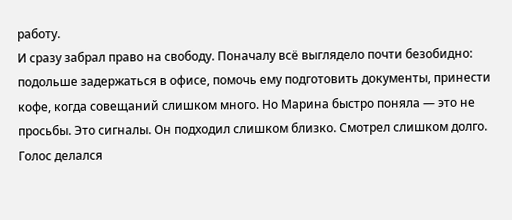работу.
И сразу забрал право на свободу. Поначалу всё выглядело почти безобидно: подольше задержаться в офисе, помочь ему подготовить документы, принести кофе, когда совещаний слишком много. Но Марина быстро поняла — это не просьбы. Это сигналы. Он подходил слишком близко. Смотрел слишком долго. Голос делался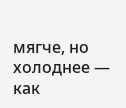мягче, но холоднее — как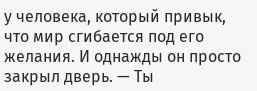у человека, который привык, что мир сгибается под его желания. И однажды он просто закрыл дверь. — Ты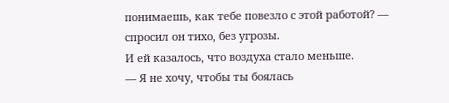понимаешь, как тебе повезло с этой работой? — спросил он тихо, без угрозы.
И ей казалось, что воздуха стало меньше.
— Я не хочу, чтобы ты боялась